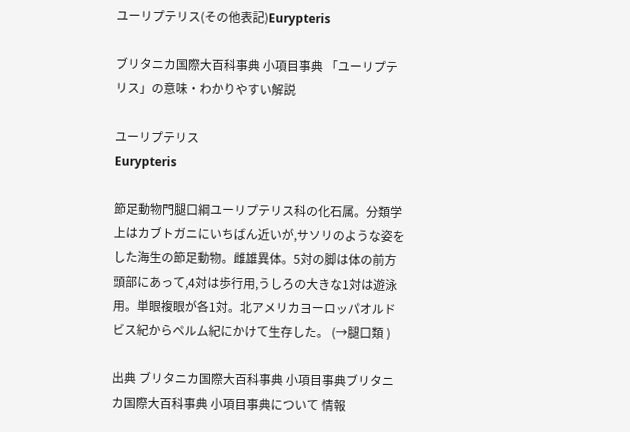ユーリプテリス(その他表記)Eurypteris

ブリタニカ国際大百科事典 小項目事典 「ユーリプテリス」の意味・わかりやすい解説

ユーリプテリス
Eurypteris

節足動物門腿口綱ユーリプテリス科の化石属。分類学上はカブトガニにいちばん近いが,サソリのような姿をした海生の節足動物。雌雄異体。5対の脚は体の前方頭部にあって,4対は歩行用,うしろの大きな1対は遊泳用。単眼複眼が各1対。北アメリカヨーロッパオルドビス紀からペルム紀にかけて生存した。 (→腿口類 )

出典 ブリタニカ国際大百科事典 小項目事典ブリタニカ国際大百科事典 小項目事典について 情報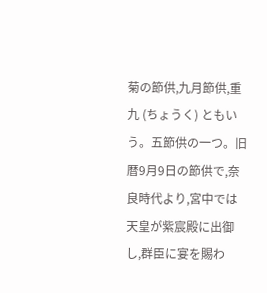菊の節供,九月節供,重九 (ちょうく) ともいう。五節供の一つ。旧暦9月9日の節供で,奈良時代より,宮中では天皇が紫宸殿に出御し,群臣に宴を賜わ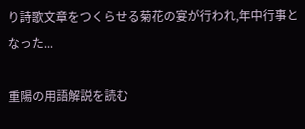り詩歌文章をつくらせる菊花の宴が行われ,年中行事となった...

重陽の用語解説を読む